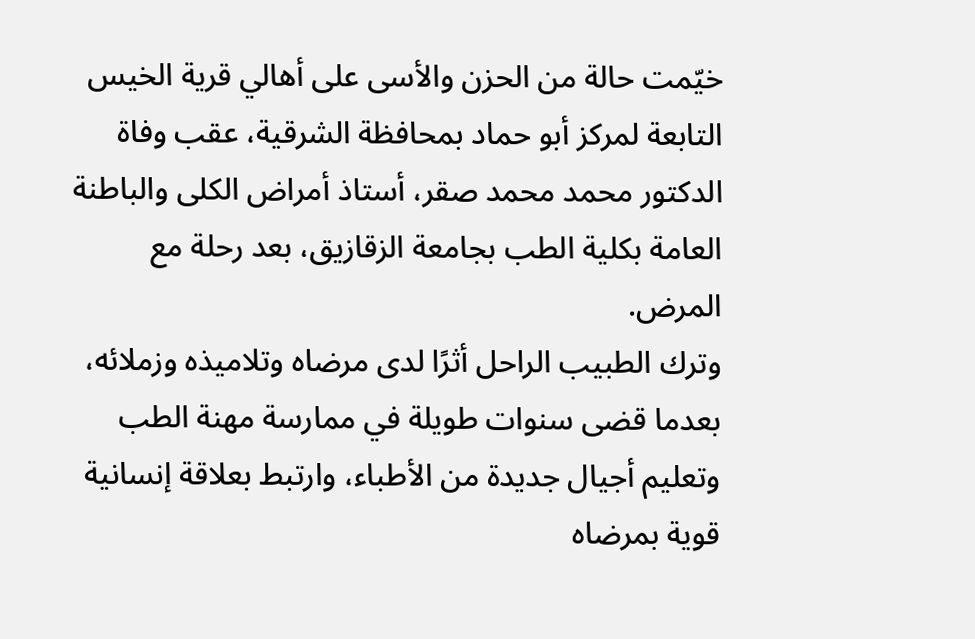خيّمت حالة من الحزن والأسى على أهالي قرية الخيس التابعة لمركز أبو حماد بمحافظة الشرقية، عقب وفاة الدكتور محمد محمد صقر، أستاذ أمراض الكلى والباطنة العامة بكلية الطب بجامعة الزقازيق، بعد رحلة مع المرض.
وترك الطبيب الراحل أثرًا لدى مرضاه وتلاميذه وزملائه، بعدما قضى سنوات طويلة في ممارسة مهنة الطب وتعليم أجيال جديدة من الأطباء، وارتبط بعلاقة إنسانية قوية بمرضاه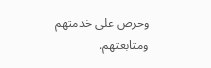وحرص على خدمتهم ومتابعتهم.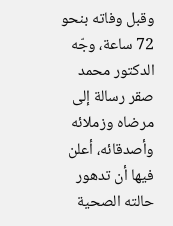وقبل وفاته بنحو 72 ساعة، وجّه الدكتور محمد صقر رسالة إلى مرضاه وزملائه وأصدقائه، أعلن فيها أن تدهور حالته الصحية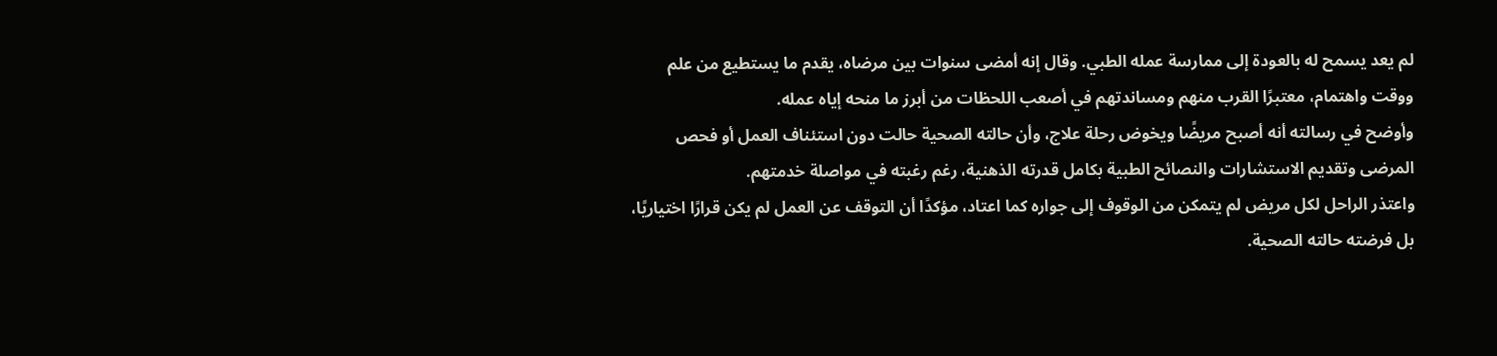لم يعد يسمح له بالعودة إلى ممارسة عمله الطبي. وقال إنه أمضى سنوات بين مرضاه، يقدم ما يستطيع من علم ووقت واهتمام، معتبرًا القرب منهم ومساندتهم في أصعب اللحظات من أبرز ما منحه إياه عمله.
وأوضح في رسالته أنه أصبح مريضًا ويخوض رحلة علاج، وأن حالته الصحية حالت دون استئناف العمل أو فحص المرضى وتقديم الاستشارات والنصائح الطبية بكامل قدرته الذهنية، رغم رغبته في مواصلة خدمتهم.
واعتذر الراحل لكل مريض لم يتمكن من الوقوف إلى جواره كما اعتاد، مؤكدًا أن التوقف عن العمل لم يكن قرارًا اختياريًا، بل فرضته حالته الصحية.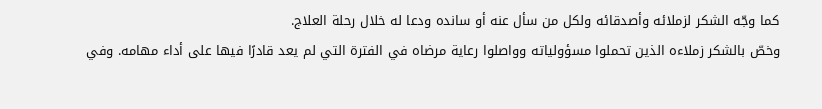كما وجّه الشكر لزملائه وأصدقائه ولكل من سأل عنه أو سانده ودعا له خلال رحلة العلاج.
وخصّ بالشكر زملاءه الذين تحملوا مسؤولياته وواصلوا رعاية مرضاه في الفترة التي لم يعد قادرًا فيها على أداء مهامه. وفي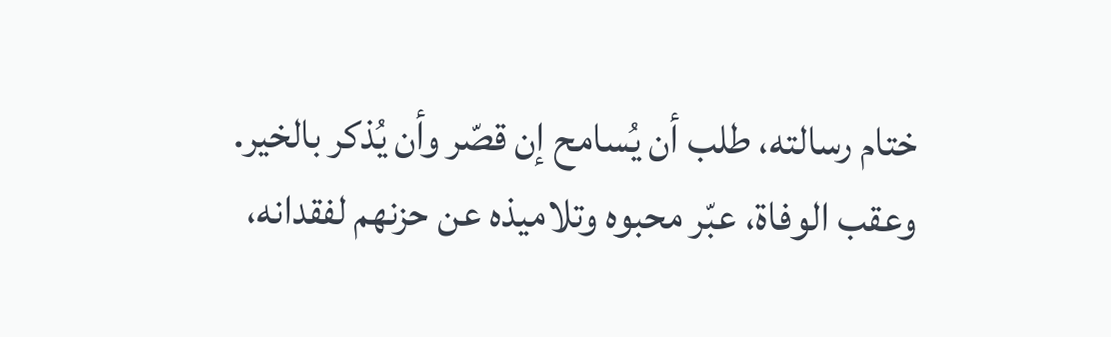ختام رسالته، طلب أن يُسامح إن قصّر وأن يُذكر بالخير.
وعقب الوفاة، عبّر محبوه وتلاميذه عن حزنهم لفقدانه،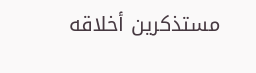مستذكرين أخلاقه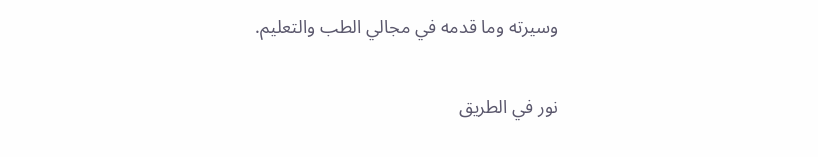وسيرته وما قدمه في مجالي الطب والتعليم.

نور في الطريق